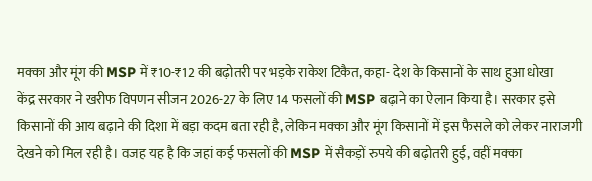मक्का और मूंग की MSP में ₹10-₹12 की बढ़ोतरी पर भड़के राकेश टिकैत, कहा- देश के किसानों के साथ हुआ धोखा
केंद्र सरकार ने खरीफ विपणन सीजन 2026-27 के लिए 14 फसलों की MSP बढ़ाने का ऐलान किया है। सरकार इसे किसानों की आय बढ़ाने की दिशा में बड़ा कदम बता रही है, लेकिन मक्का और मूंग किसानों में इस फैसले को लेकर नाराजगी देखने को मिल रही है। वजह यह है कि जहां कई फसलों की MSP में सैकड़ों रुपये की बढ़ोतरी हुई, वहीं मक्का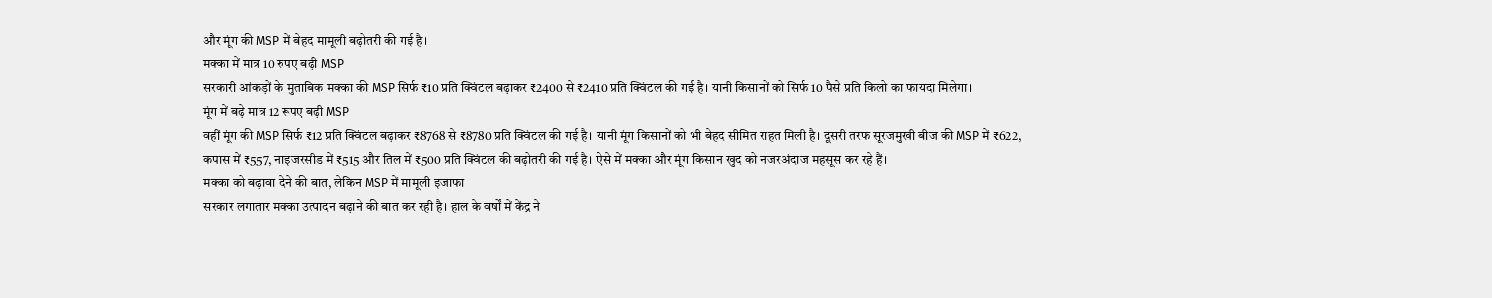और मूंग की MSP में बेहद मामूली बढ़ोतरी की गई है।
मक्का में मात्र 10 रुपए बढ़ी MSP
सरकारी आंकड़ों के मुताबिक मक्का की MSP सिर्फ ₹10 प्रति क्विंटल बढ़ाकर ₹2400 से ₹2410 प्रति क्विंटल की गई है। यानी किसानों को सिर्फ 10 पैसे प्रति किलो का फायदा मिलेगा।
मूंग में बढ़े मात्र 12 रूपए बढ़ी MSP
वहीं मूंग की MSP सिर्फ ₹12 प्रति क्विंटल बढ़ाकर ₹8768 से ₹8780 प्रति क्विंटल की गई है। यानी मूंग किसानों को भी बेहद सीमित राहत मिली है। दूसरी तरफ सूरजमुखी बीज की MSP में ₹622, कपास में ₹557, नाइजरसीड में ₹515 और तिल में ₹500 प्रति क्विंटल की बढ़ोतरी की गई है। ऐसे में मक्का और मूंग किसान खुद को नजरअंदाज महसूस कर रहे हैं।
मक्का को बढ़ावा देने की बात, लेकिन MSP में मामूली इजाफा
सरकार लगातार मक्का उत्पादन बढ़ाने की बात कर रही है। हाल के वर्षों में केंद्र ने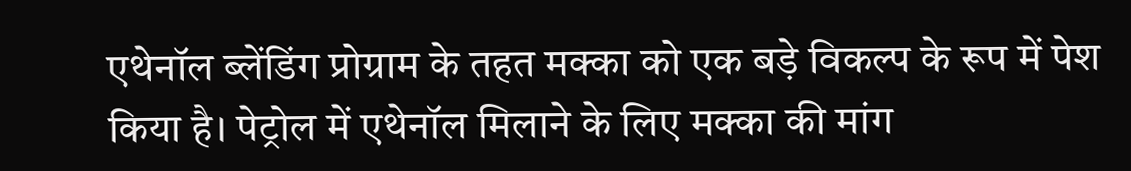एथेनॉल ब्लेंडिंग प्रोग्राम के तहत मक्का को एक बड़े विकल्प के रूप में पेश किया है। पेट्रोल में एथेनॉल मिलाने के लिए मक्का की मांग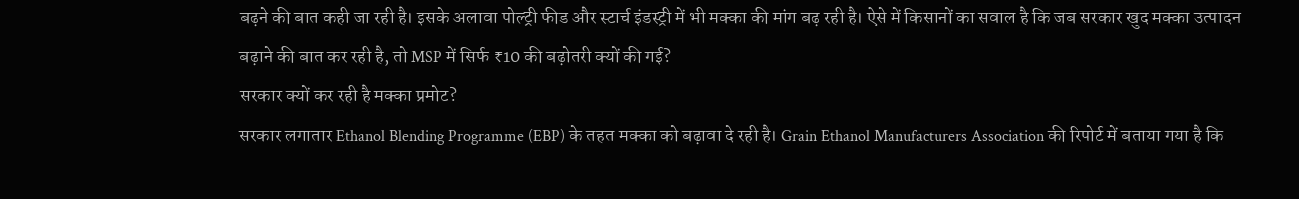बढ़ने की बात कही जा रही है। इसके अलावा पोल्ट्री फीड और स्टार्च इंडस्ट्री में भी मक्का की मांग बढ़ रही है। ऐसे में किसानों का सवाल है कि जब सरकार खुद मक्का उत्पादन बढ़ाने की बात कर रही है, तो MSP में सिर्फ ₹10 की बढ़ोतरी क्यों की गई?
सरकार क्यों कर रही है मक्का प्रमोट?
सरकार लगातार Ethanol Blending Programme (EBP) के तहत मक्का को बढ़ावा दे रही है। Grain Ethanol Manufacturers Association की रिपोर्ट में बताया गया है कि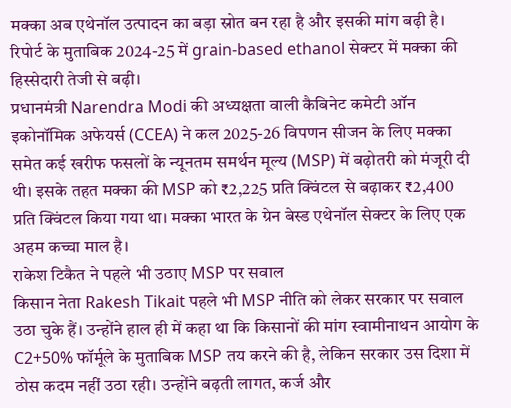मक्का अब एथेनॉल उत्पादन का बड़ा स्रोत बन रहा है और इसकी मांग बढ़ी है। रिपोर्ट के मुताबिक 2024-25 में grain-based ethanol सेक्टर में मक्का की हिस्सेदारी तेजी से बढ़ी।
प्रधानमंत्री Narendra Modi की अध्यक्षता वाली कैबिनेट कमेटी ऑन इकोनॉमिक अफेयर्स (CCEA) ने कल 2025-26 विपणन सीजन के लिए मक्का समेत कई खरीफ फसलों के न्यूनतम समर्थन मूल्य (MSP) में बढ़ोतरी को मंजूरी दी थी। इसके तहत मक्का की MSP को ₹2,225 प्रति क्विंटल से बढ़ाकर ₹2,400 प्रति क्विंटल किया गया था। मक्का भारत के ग्रेन बेस्ड एथेनॉल सेक्टर के लिए एक अहम कच्चा माल है।
राकेश टिकैत ने पहले भी उठाए MSP पर सवाल
किसान नेता Rakesh Tikait पहले भी MSP नीति को लेकर सरकार पर सवाल उठा चुके हैं। उन्होंने हाल ही में कहा था कि किसानों की मांग स्वामीनाथन आयोग के C2+50% फॉर्मूले के मुताबिक MSP तय करने की है, लेकिन सरकार उस दिशा में ठोस कदम नहीं उठा रही। उन्होंने बढ़ती लागत, कर्ज और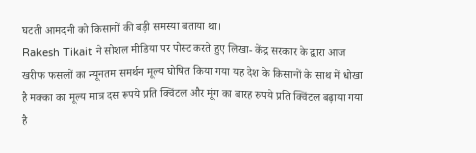घटती आमदनी को किसानों की बड़ी समस्या बताया था।
Rakesh Tikait ने सोशल मीडिया पर पोस्ट करते हुए लिखा- केंद्र सरकार के द्वारा आज खरीफ फसलों का न्यूनतम समर्थन मूल्य घोषित किया गया यह देश के किसानों के साथ में धोखा है मक्का का मूल्य मात्र दस रूपये प्रति क्विंटल और मूंग का बारह रुपये प्रति क्विंटल बढ़ाया गया है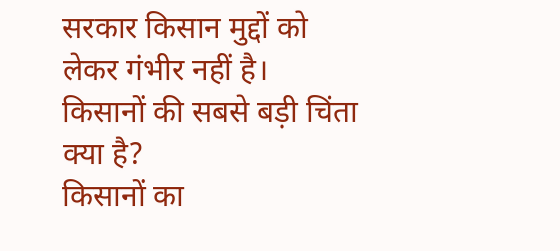सरकार किसान मुद्दों को लेकर गंभीर नहीं है।
किसानों की सबसे बड़ी चिंता क्या है?
किसानों का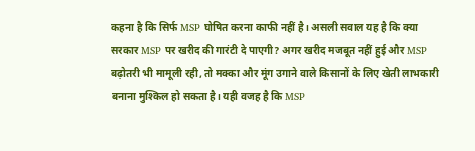कहना है कि सिर्फ MSP घोषित करना काफी नहीं है। असली सवाल यह है कि क्या सरकार MSP पर खरीद की गारंटी दे पाएगी? अगर खरीद मजबूत नहीं हुई और MSP बढ़ोतरी भी मामूली रही, तो मक्का और मूंग उगाने वाले किसानों के लिए खेती लाभकारी बनाना मुश्किल हो सकता है। यही वजह है कि MSP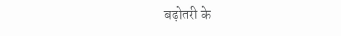बढ़ोतरी के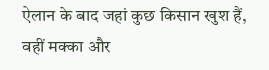ऐलान के बाद जहां कुछ किसान खुश हैं, वहीं मक्का और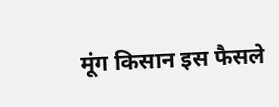मूंग किसान इस फैसले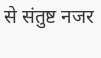से संतुष्ट नजर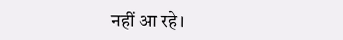नहीं आ रहे।